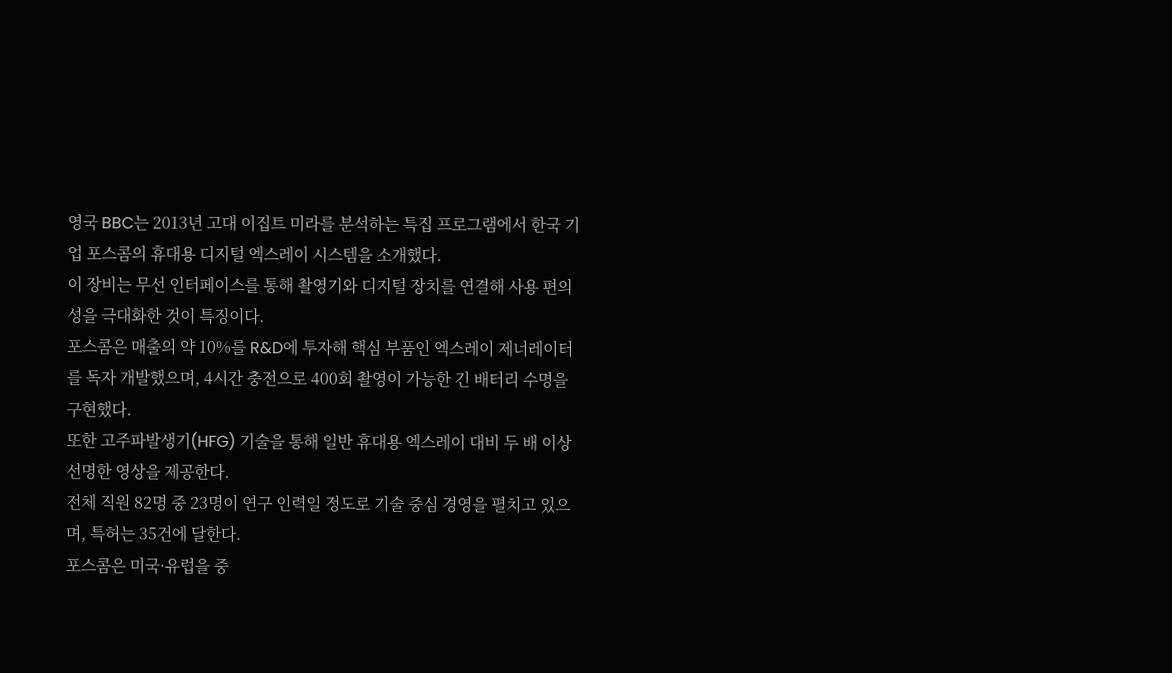영국 BBC는 2013년 고대 이집트 미라를 분석하는 특집 프로그램에서 한국 기업 포스콤의 휴대용 디지털 엑스레이 시스템을 소개했다.
이 장비는 무선 인터페이스를 통해 촬영기와 디지털 장치를 연결해 사용 편의성을 극대화한 것이 특징이다.
포스콤은 매출의 약 10%를 R&D에 투자해 핵심 부품인 엑스레이 제너레이터를 독자 개발했으며, 4시간 충전으로 400회 촬영이 가능한 긴 배터리 수명을 구현했다.
또한 고주파발생기(HFG) 기술을 통해 일반 휴대용 엑스레이 대비 두 배 이상 선명한 영상을 제공한다.
전체 직원 82명 중 23명이 연구 인력일 정도로 기술 중심 경영을 펼치고 있으며, 특허는 35건에 달한다.
포스콤은 미국·유럽을 중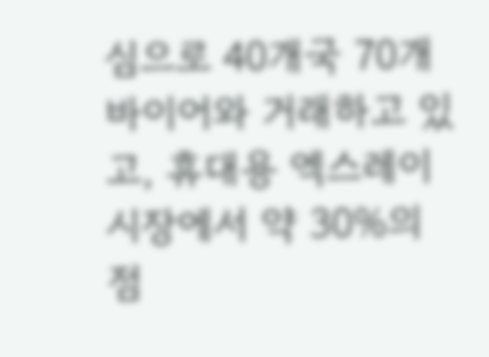심으로 40개국 70개 바이어와 거래하고 있고, 휴대용 엑스레이 시장에서 약 30%의 점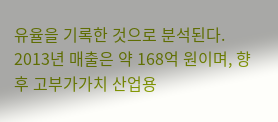유율을 기록한 것으로 분석된다.
2013년 매출은 약 168억 원이며, 향후 고부가가치 산업용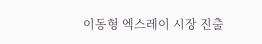이동형 엑스레이 시장 진출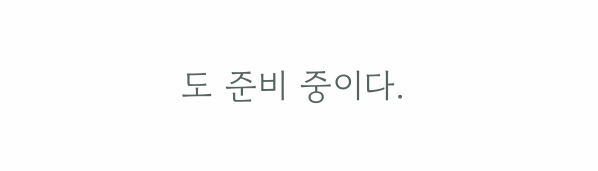도 준비 중이다.